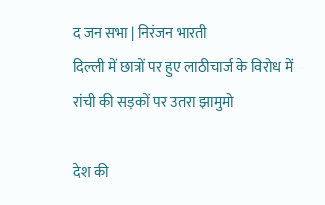द जन सभा | निरंजन भारती
दिल्ली में छात्रों पर हुए लाठीचार्ज के विरोध में रांची की सड़कों पर उतरा झामुमो

देश की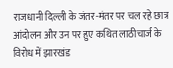राजधानी दिल्ली के जंतर-मंतर पर चल रहे छात्र आंदोलन और उन पर हुए कथित लाठीचार्ज के विरोध में झारखंड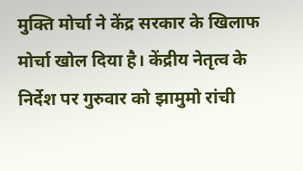मुक्ति मोर्चा ने केंद्र सरकार के खिलाफ मोर्चा खोल दिया है। केंद्रीय नेतृत्व के निर्देश पर गुरुवार को झामुमो रांची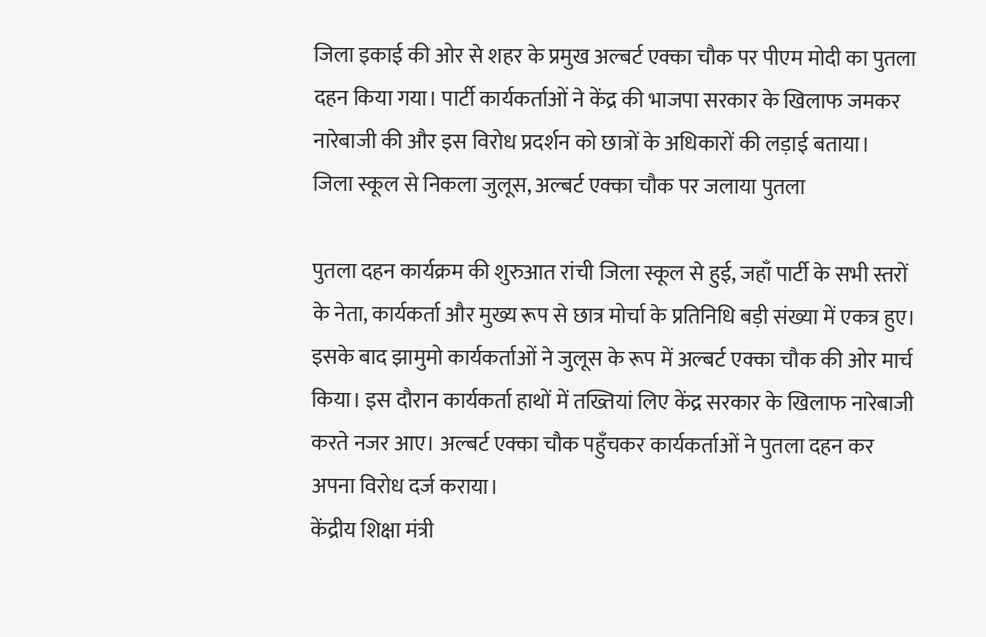जिला इकाई की ओर से शहर के प्रमुख अल्बर्ट एक्का चौक पर पीएम मोदी का पुतला दहन किया गया। पार्टी कार्यकर्ताओं ने केंद्र की भाजपा सरकार के खिलाफ जमकर नारेबाजी की और इस विरोध प्रदर्शन को छात्रों के अधिकारों की लड़ाई बताया।
जिला स्कूल से निकला जुलूस, अल्बर्ट एक्का चौक पर जलाया पुतला

पुतला दहन कार्यक्रम की शुरुआत रांची जिला स्कूल से हुई, जहाँ पार्टी के सभी स्तरों के नेता, कार्यकर्ता और मुख्य रूप से छात्र मोर्चा के प्रतिनिधि बड़ी संख्या में एकत्र हुए। इसके बाद झामुमो कार्यकर्ताओं ने जुलूस के रूप में अल्बर्ट एक्का चौक की ओर मार्च किया। इस दौरान कार्यकर्ता हाथों में तख्तियां लिए केंद्र सरकार के खिलाफ नारेबाजी करते नजर आए। अल्बर्ट एक्का चौक पहुँचकर कार्यकर्ताओं ने पुतला दहन कर अपना विरोध दर्ज कराया।
केंद्रीय शिक्षा मंत्री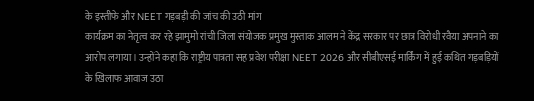के इस्तीफे और NEET गड़बड़ी की जांच की उठी मांग
कार्यक्रम का नेतृत्व कर रहे झामुमो रांची जिला संयोजक प्रमुख मुस्ताक आलम ने केंद्र सरकार पर छात्र विरोधी रवैया अपनाने का आरोप लगाया। उन्होंने कहा कि राष्ट्रीय पात्रता सह प्रवेश परीक्षा NEET 2026 और सीबीएसई मार्किंग में हुई कथित गड़बड़ियों के खिलाफ आवाज उठा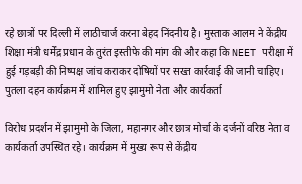रहे छात्रों पर दिल्ली में लाठीचार्ज करना बेहद निंदनीय है। मुस्ताक आलम ने केंद्रीय शिक्षा मंत्री धर्मेंद्र प्रधान के तुरंत इस्तीफे की मांग की और कहा कि NEET परीक्षा में हुई गड़बड़ी की निष्पक्ष जांच कराकर दोषियों पर सख्त कार्रवाई की जानी चाहिए।
पुतला दहन कार्यक्रम में शामिल हुए झामुमो नेता और कार्यकर्ता

विरोध प्रदर्शन में झामुमो के जिला, महानगर और छात्र मोर्चा के दर्जनों वरिष्ठ नेता व कार्यकर्ता उपस्थित रहे। कार्यक्रम में मुख्य रूप से केंद्रीय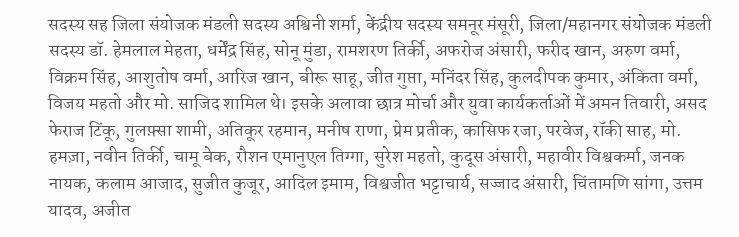सदस्य सह जिला संयोजक मंडली सदस्य अश्विनी शर्मा, केंद्रीय सदस्य समनूर मंसूरी, जिला/महानगर संयोजक मंडली सदस्य डॉ. हेमलाल मेहता, धर्मेंद्र सिंह, सोनू मुंडा, रामशरण तिर्की, अफरोज अंसारी, फरीद खान, अरुण वर्मा, विक्रम सिंह, आशुतोष वर्मा, आरिज खान, बीरू साहू, जीत गुप्ता, मनिंदर सिंह, कुलदीपक कुमार, अंकिता वर्मा, विजय महतो और मो. साजिद शामिल थे। इसके अलावा छात्र मोर्चा और युवा कार्यकर्ताओं में अमन तिवारी, असद फेराज टिंकू, गुलफ़्सा शामी, अतिकूर रहमान, मनीष राणा, प्रेम प्रतीक, कासिफ रजा, परवेज, रॉकी साह, मो. हमज़ा, नवीन तिर्की, चामू बेक, रौशन एमानुएल तिग्गा, सुरेश महतो, कुदूस अंसारी, महावीर विश्वकर्मा, जनक नायक, कलाम आजाद, सुजीत कुजूर, आदिल इमाम, विश्वजीत भट्टाचार्य, सज्जाद अंसारी, चिंतामणि सांगा, उत्तम यादव, अजीत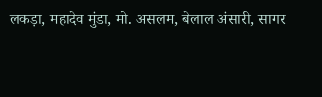लकड़ा, महादेव मुंडा, मो. असलम, बेलाल अंसारी, सागर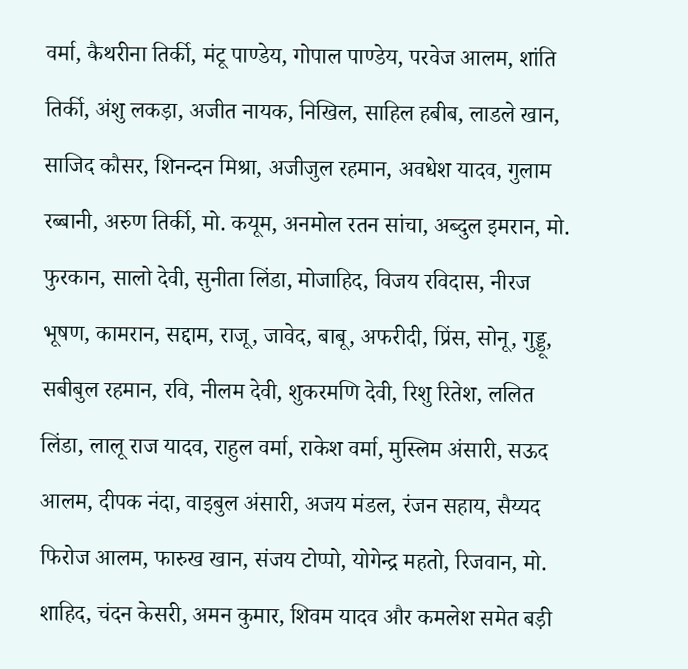वर्मा, कैथरीना तिर्की, मंटू पाण्डेय, गोपाल पाण्डेय, परवेज आलम, शांति तिर्की, अंशु लकड़ा, अजीत नायक, निखिल, साहिल हबीब, लाडले खान, साजिद कौसर, शिनन्दन मिश्रा, अजीजुल रहमान, अवधेश यादव, गुलाम रब्बानी, अरुण तिर्की, मो. कयूम, अनमोल रतन सांचा, अब्दुल इमरान, मो. फुरकान, सालो देवी, सुनीता लिंडा, मोजाहिद, विजय रविदास, नीरज भूषण, कामरान, सद्दाम, राजू, जावेद, बाबू, अफरीदी, प्रिंस, सोनू, गुड्डू, सबीबुल रहमान, रवि, नीलम देवी, शुकरमणि देवी, रिशु रितेश, ललित लिंडा, लालू राज यादव, राहुल वर्मा, राकेश वर्मा, मुस्लिम अंसारी, सऊद आलम, दीपक नंदा, वाइबुल अंसारी, अजय मंडल, रंजन सहाय, सैय्यद फिरोज आलम, फारुख खान, संजय टोप्पो, योगेन्द्र महतो, रिजवान, मो. शाहिद, चंदन केसरी, अमन कुमार, शिवम यादव और कमलेश समेत बड़ी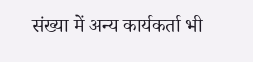संख्या में अन्य कार्यकर्ता भी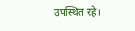उपस्थित रहे।